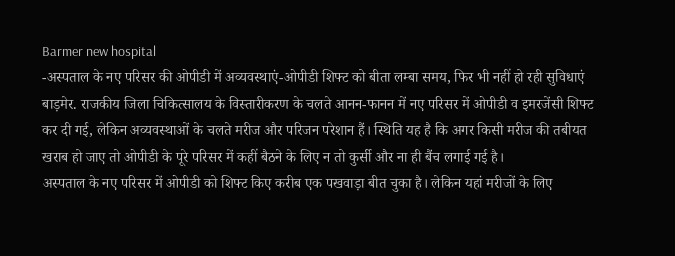Barmer new hospital
-अस्पताल के नए परिसर की ओपीडी में अव्यवस्थाएं-ओपीडी शिफ्ट को बीता लम्बा समय, फिर भी नहीं हो रही सुविधाएं
बाड़मेर. राजकीय जिला चिकित्सालय के विस्तारीकरण के चलते आनन-फानन में नए परिसर में ओपीडी व इमरजेंसी शिफ्ट कर दी गई, लेकिन अव्यवस्थाओं के चलते मरीज और परिजन परेशान हैं। स्थिति यह है कि अगर किसी मरीज की तबीयत खराब हो जाए तो ओपीडी के पूरे परिसर में कहीं बैठने के लिए न तो कुर्सी और ना ही बैंच लगाई गई है।
अस्पताल के नए परिसर में ओपीडी को शिफ्ट किए करीब एक पखवाड़ा बीत चुका है। लेकिन यहां मरीजों के लिए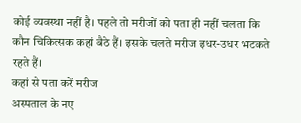कोई व्यवस्था नहीं है। पहले तो मरीजों को पता ही नहीं चलता कि कौन चिकित्सक कहां बैठे हैं। इसके चलते मरीज इधर-उधर भटकते रहते हैं।
कहां से पता करें मरीज
अस्पताल के नए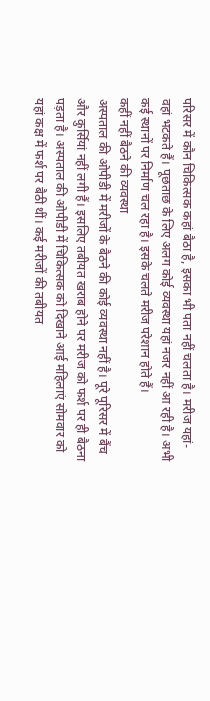परिसर में कौन चिकित्सक कहां बैठा है, इसका भी पता नहीं चलता है। मरीज यहां-वहां भटकते हैं। पूछताछ के लिए अलग कोई व्यवस्था यहां नजर नहीं आ रही है। अभी कई स्थानों पर निर्माण चल रहा है। इसके चलते मरीज परेशान होते हैं।
कहीं नहीं बैठने की व्यवस्था
अस्पताल की ओपीडी में मरीजों के बैठने की कोई व्यवस्था नहीं है। पूरे पूरिसर में बैंच और कुर्सियां नहीं लगी हैं। इसलिए तबीयत खराब होने पर मरीज को फर्श पर ही बैठना पड़ता है। अस्पताल की ओपीडी में चिकित्सक को दिखाने आई महिलाएं सोमवार को यहां कक्ष में फर्श पर बैठी थीं। कई मरीजों की तबीयत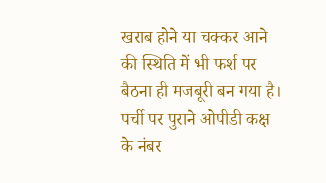खराब होने या चक्कर आने की स्थिति में भी फर्श पर बैठना ही मजबूरी बन गया है।
पर्ची पर पुराने ओपीडी कक्ष के नंबर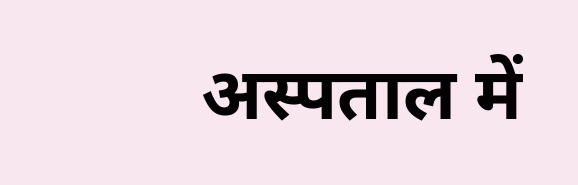अस्पताल में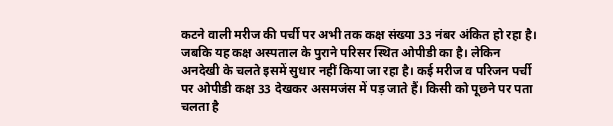कटने वाली मरीज की पर्ची पर अभी तक कक्ष संख्या 33 नंबर अंकित हो रहा है। जबकि यह कक्ष अस्पताल के पुराने परिसर स्थित ओपीडी का है। लेकिन अनदेखी के चलते इसमें सुधार नहीं किया जा रहा है। कई मरीज व परिजन पर्ची पर ओपीडी कक्ष 33 देखकर असमजंस में पड़ जाते हैं। किसी को पूछने पर पता चलता है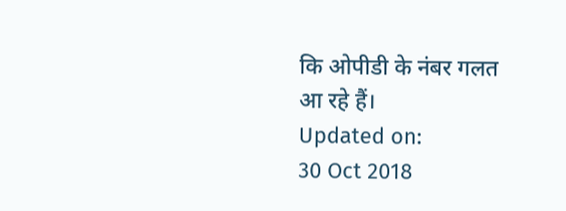कि ओपीडी के नंबर गलत आ रहे हैं।
Updated on:
30 Oct 2018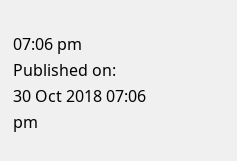07:06 pm
Published on:
30 Oct 2018 07:06 pm